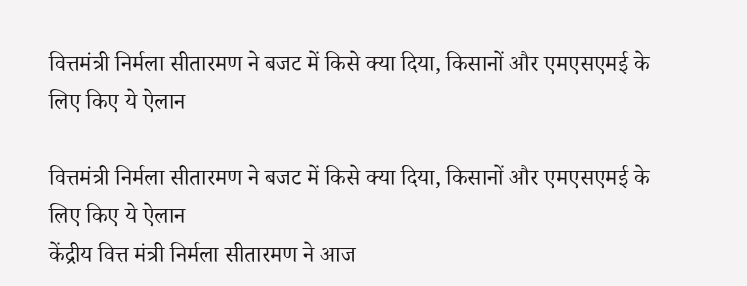वित्तमंत्री निर्मला सीतारमण ने बजट में किसे क्या दिया, किसानों और एमएसएमई के लिए किए ये ऐलान

वित्तमंत्री निर्मला सीतारमण ने बजट में किसे क्या दिया, किसानों और एमएसएमई के लिए किए ये ऐलान
केंद्रीय वित्त मंत्री निर्मला सीतारमण ने आज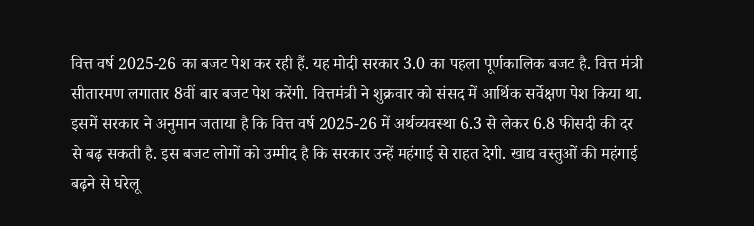वित्त वर्ष 2025-26 का बजट पेश कर रही हैं. यह मोदी सरकार 3.0 का पहला पूर्णकालिक बजट है. वित्त मंत्री सीतारमण लगातार 8वीं बार बजट पेश करेंगी. वित्तमंत्री ने शुक्रवार को संसद में आर्थिक सर्वेक्षण पेश किया था. इसमें सरकार ने अनुमान जताया है कि वित्त वर्ष 2025-26 में अर्थव्यवस्था 6.3 से लेकर 6.8 फीसदी की दर से बढ़ सकती है. इस बजट लोगों को उम्मीद है कि सरकार उन्हें महंगाई से राहत देगी. खाद्य वस्तुओं की महंगाई बढ़ने से घरेलू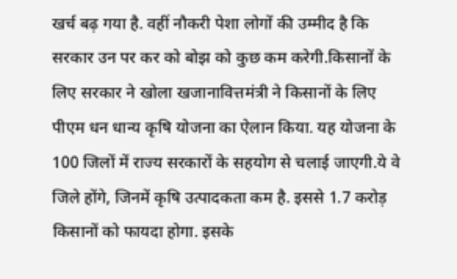खर्च बढ़ गया है. वहीं नौकरी पेशा लोगों की उम्मीद है कि सरकार उन पर कर को बोझ को कुछ कम करेगी.किसानों के लिए सरकार ने खोला खजानावित्तमंत्री ने किसानों के लिए पीएम धन धान्य कृषि योजना का ऐलान किया. यह योजना के 100 जिलों में राज्य सरकारों के सहयोग से चलाई जाएगी.ये वे जिले होंगे, जिनमें कृषि उत्पादकता कम है. इससे 1.7 करोड़ किसानों को फायदा होगा. इसके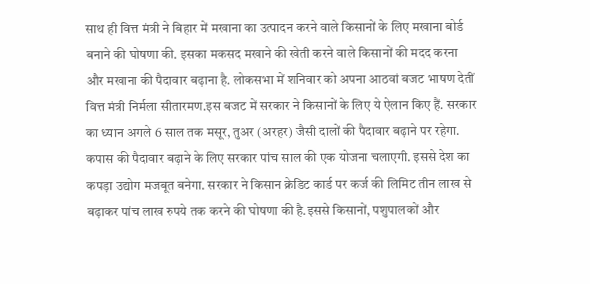साथ ही वित्त मंत्री ने बिहार में मखाना का उत्पादन करने वाले किसानों के लिए मखाना बोर्ड बनाने की घोषणा की. इसका मकसद मखाने की खेती करने वाले किसानों की मदद करना और मखाना की पैदावार बढ़ाना है. लोकसभा में शनिवार को अपना आठवां बजट भाषण देतीं वित्त मंत्री निर्मला सीतारमण.इस बजट में सरकार ने किसानों के लिए ये ऐलान किए हैं. सरकार का ध्यान अगले 6 साल तक मसूर, तुअर (अरहर) जैसी दालों की पैदावार बढ़ाने पर रहेगा. कपास की पैदावार बढ़ाने के लिए सरकार पांच साल की एक योजना चलाएगी. इससे देश का कपड़ा उद्योग मजबूत बनेगा. सरकार ने किसान क्रेडिट कार्ड पर कर्ज की लिमिट तीन लाख से बढ़ाकर पांच लाख रुपये तक करने की घोषणा की है.इससे किसानों, पशुपालकों और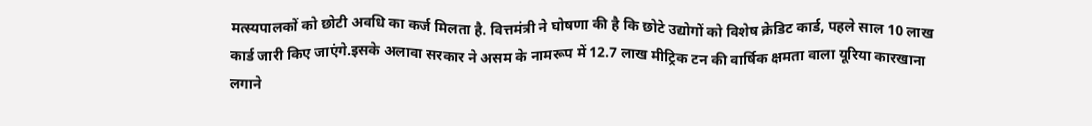मत्स्यपालकों को छोटी अवधि का कर्ज मिलता है. वित्तमंत्री ने घोषणा की है कि छोटे उद्योगों को विशेष क्रेडिट कार्ड, पहले साल 10 लाख कार्ड जारी किए जाएंगे.इसके अलावा सरकार ने असम के नामरूप में 12.7 लाख मीट्रिक टन की वार्षिक क्षमता वाला यूरिया कारखाना लगाने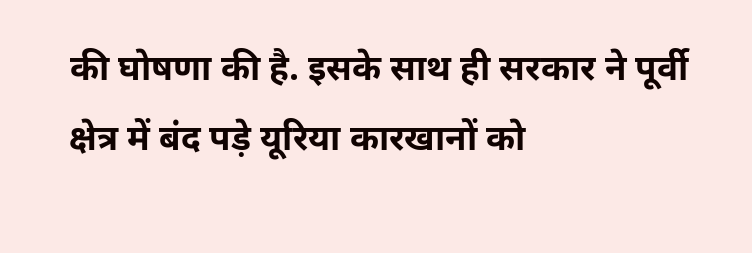की घोषणा की है. इसके साथ ही सरकार ने पूर्वी क्षेत्र में बंद पड़े यूरिया कारखानों को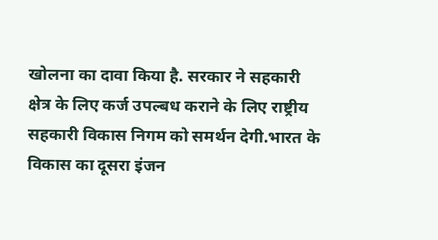खोलना का दावा किया है. सरकार ने सहकारी क्षेत्र के लिए कर्ज उपल्बध कराने के लिए राष्ट्रीय सहकारी विकास निगम को समर्थन देगी.भारत के विकास का दूसरा इंजन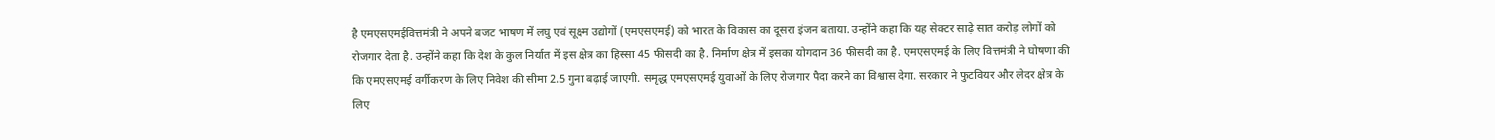है एमएसएमईवित्तमंत्री ने अपने बजट भाषण में लघु एवं सूक्ष्म उद्योगों (एमएसएमई) को भारत के विकास का दूसरा इंजन बताया. उन्होंने कहा कि यह सेक्टर साढ़े सात करोड़ लोगों को रोजगार देता है. उन्होंने कहा कि देश के कुल निर्यात में इस क्षेत्र का हिस्सा 45 फीसदी का है. निर्माण क्षेत्र में इसका योगदान 36 फीसदी का है. एमएसएमई के लिए वित्तमंत्री ने घोषणा की कि एमएसएमई वर्गीकरण के लिए निवेश की सीमा 2.5 गुना बढ़ाई जाएगी. समृद्ध एमएसएमई युवाओं के लिए रोजगार पैदा करने का विश्वास देगा. सरकार ने फुटवियर और लेदर क्षेत्र के लिए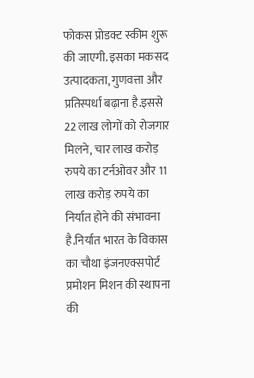फोकस प्रोडक्ट स्कीम शुरू की जाएगी. इसका मकसद उत्पादकता, गुणवत्ता और प्रतिस्पर्धा बढ़ाना है.इससे 22 लाख लोगों को रोजगार मिलने, चार लाख करोड़ रुपये का टर्नओवर और 11 लाख करोड़ रुपये का निर्यात होने की संभावना है.निर्यात भारत के विकास का चौथा इंजनएक्सपोर्ट प्रमोशन मिशन की स्थापना की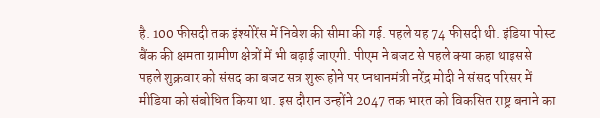है. 100 फीसदी तक इंश्योरेंस में निवेश की सीमा की गई. पहले यह 74 फीसदी थी. इंडिया पोस्ट बैंक की क्षमता ग्रामीण क्षेत्रों में भी बढ़ाई जाएगी. पीएम ने बजट से पहले क्या कहा थाइससे पहले शुक्रवार को संसद का बजट सत्र शुरू होने पर प्नधानमंत्री नरेंद्र मोदी ने संसद परिसर में मीडिया को संबोधित किया था. इस दौरान उन्होंने 2047 तक भारत को विकसित राष्ट्र बनाने का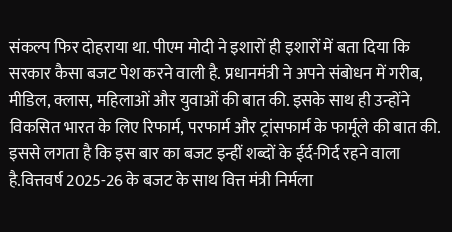संकल्प फिर दोहराया था. पीएम मोदी ने इशारों ही इशारों में बता दिया कि सरकार कैसा बजट पेश करने वाली है. प्रधानमंत्री ने अपने संबोधन में गरीब, मीडिल, क्लास, महिलाओं और युवाओं की बात की. इसके साथ ही उन्होंने विकसित भारत के लिए रिफार्म, परफार्म और ट्रांसफार्म के फार्मूले की बात की. इससे लगता है कि इस बार का बजट इन्हीं शब्दों के ईर्द-गिर्द रहने वाला है.वित्तवर्ष 2025-26 के बजट के साथ वित्त मंत्री निर्मला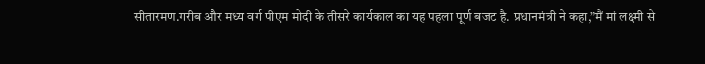सीतारमण.गरीब और मध्य वर्ग पीएम मोदी के तीसरे कार्यकाल का यह पहला पूर्ण बजट है. प्रधानमंत्री ने कहा,”मैं मां लक्ष्मी से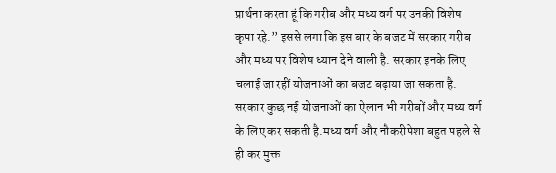प्रार्थना करता हूं कि गरीब और मध्य वर्ग पर उनकी विशेष कृपा रहे.” इससे लगा कि इस बार के बजट में सरकार गरीब और मध्य पर विशेष ध्यान देने वाली है. सरकार इनके लिए चलाई जा रहीं योजनाओं का बजट बढ़ाया जा सकता है. सरकार कुछ नई योजनाओं का ऐलान भी गरीबों और मध्य वर्ग के लिए कर सकती है.मध्य वर्ग और नौकरीपेशा बहुत पहले से ही कर मुक्त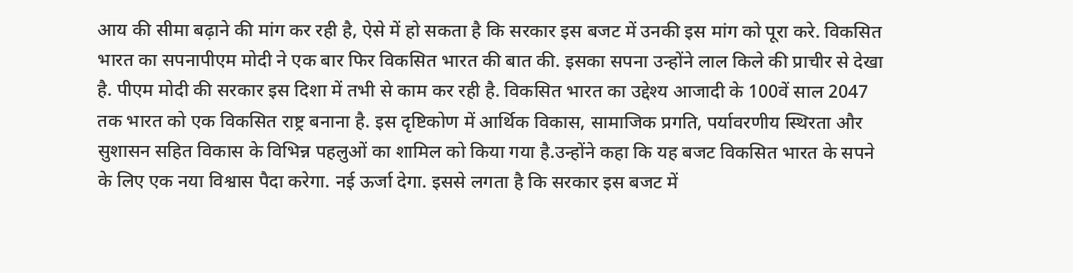आय की सीमा बढ़ाने की मांग कर रही है, ऐसे में हो सकता है कि सरकार इस बजट में उनकी इस मांग को पूरा करे. विकसित भारत का सपनापीएम मोदी ने एक बार फिर विकसित भारत की बात की. इसका सपना उन्होंने लाल किले की प्राचीर से देखा है. पीएम मोदी की सरकार इस दिशा में तभी से काम कर रही है. विकसित भारत का उद्देश्य आजादी के 100वें साल 2047 तक भारत को एक विकसित राष्ट्र बनाना है. इस दृष्टिकोण में आर्थिक विकास, सामाजिक प्रगति, पर्यावरणीय स्थिरता और सुशासन सहित विकास के विभिन्न पहलुओं का शामिल को किया गया है.उन्होंने कहा कि यह बजट विकसित भारत के सपने के लिए एक नया विश्वास पैदा करेगा. नई ऊर्जा देगा. इससे लगता है कि सरकार इस बजट में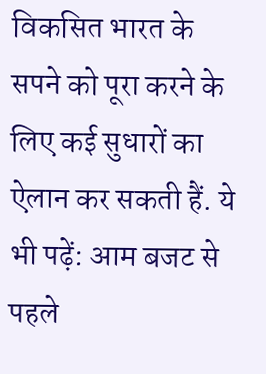विकसित भारत के सपने को पूरा करने के लिए कई सुधारों का ऐलान कर सकती हैं. ये भी पढ़ें: आम बजट से पहले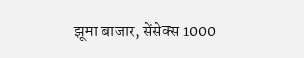झूमा बाजार, सेंसेक्स 1000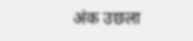अंक उछला